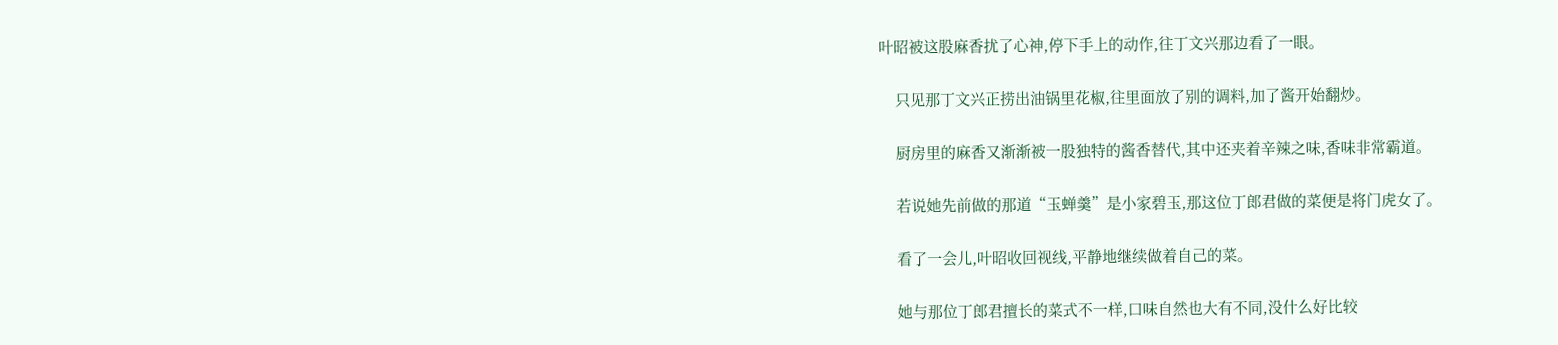叶昭被这股麻香扰了心神,停下手上的动作,往丁文兴那边看了一眼。

    只见那丁文兴正捞出油锅里花椒,往里面放了别的调料,加了酱开始翻炒。

    厨房里的麻香又渐渐被一股独特的酱香替代,其中还夹着辛辣之味,香味非常霸道。

    若说她先前做的那道“玉蝉羹”是小家碧玉,那这位丁郎君做的菜便是将门虎女了。

    看了一会儿,叶昭收回视线,平静地继续做着自己的菜。

    她与那位丁郎君擅长的菜式不一样,口味自然也大有不同,没什么好比较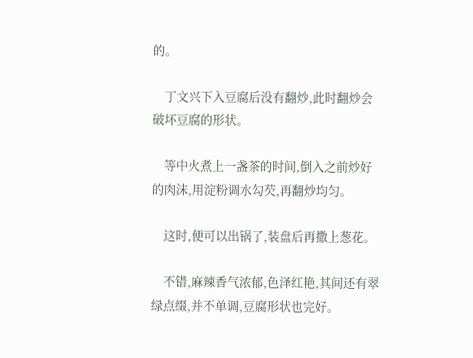的。

    丁文兴下入豆腐后没有翻炒,此时翻炒会破坏豆腐的形状。

    等中火煮上一盏茶的时间,倒入之前炒好的肉沫,用淀粉调水勾芡,再翻炒均匀。

    这时,便可以出锅了,装盘后再撒上葱花。

    不错,麻辣香气浓郁,色泽红艳,其间还有翠绿点缀,并不单调,豆腐形状也完好。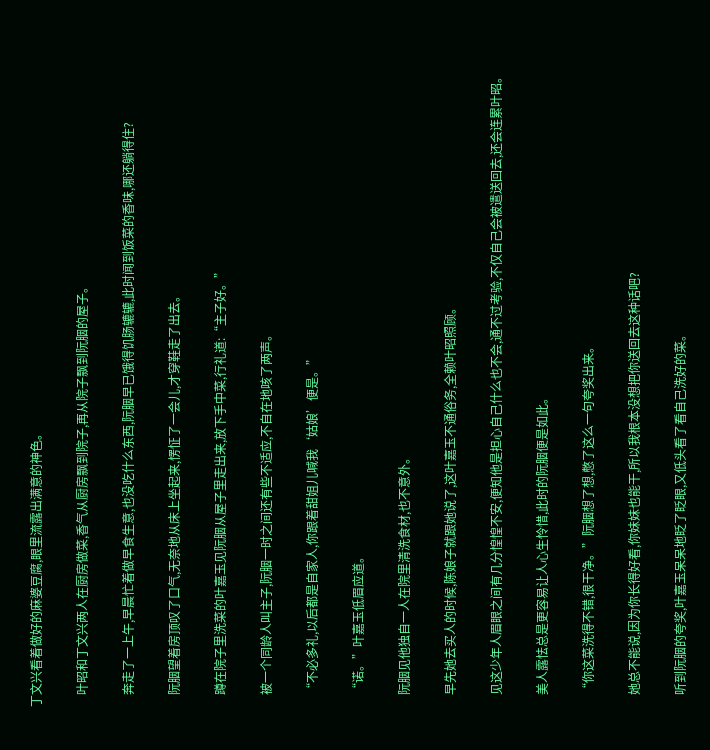丁文兴看着做好的麻婆豆腐,眼里流露出满意的神色。

    叶昭和丁文兴两人在厨房做菜,香气从厨房飘到院子,再从院子飘到阮胭的屋子。

    奔走了一上午,早晨忙着做早食生意,也没吃什么东西,阮胭早已饿得饥肠辘辘,此时闻到饭菜的香味,哪还躺得住?

    阮胭望着房顶叹了口气,无奈地从床上坐起来,愣怔了一会儿,才穿鞋走了出去。

    蹲在院子里洗菜的叶嘉玉见阮胭从屋子里走出来,放下手中菜,行礼道:“主子好。”

    被一个同龄人叫主子,阮胭一时之间还有些不适应,不自在地咳了两声。

    “不必多礼,以后都是自家人,你跟着甜姐儿喊我‘姑娘’便是。”

    “诺。”叶嘉玉低眉应道。

    阮胭见他独自一人在院里清洗食材,也不意外。

    早先她去买人的时候,陈娘子就跟她说了,这叶嘉玉不通俗务,全赖叶昭照顾。

    见这少年人眉眼之间有几分惶惶不安,便知他是担心自己什么也不会,通不过考验,不仅自己会被遣送回去,还会连累叶昭。

    美人露怯总是更容易让人心生怜惜,此时的阮胭便是如此。

    “你这菜洗得不错,很干净。”阮胭想了想,憋了这么一句夸奖出来。

    她总不能说,因为你长得好看,你妹妹也能干,所以我根本没想把你送回去这种话吧?

    听到阮胭的夸奖,叶嘉玉呆呆地眨了眨眼,又低头看了看自己洗好的菜。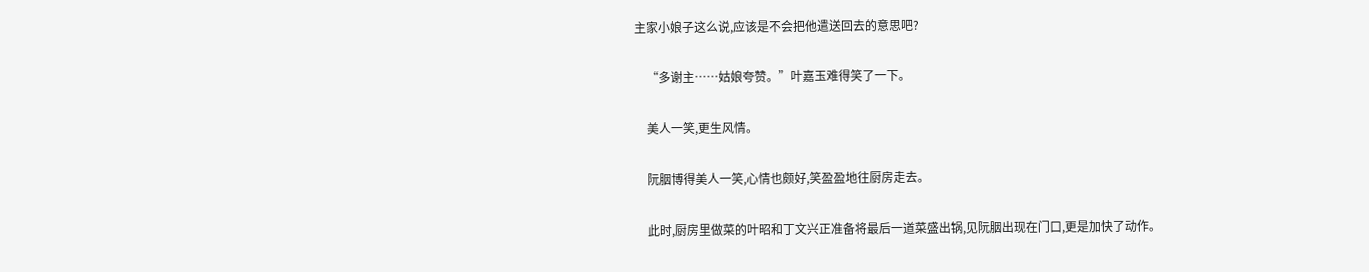主家小娘子这么说,应该是不会把他遣送回去的意思吧?

    “多谢主……姑娘夸赞。”叶嘉玉难得笑了一下。

    美人一笑,更生风情。

    阮胭博得美人一笑,心情也颇好,笑盈盈地往厨房走去。

    此时,厨房里做菜的叶昭和丁文兴正准备将最后一道菜盛出锅,见阮胭出现在门口,更是加快了动作。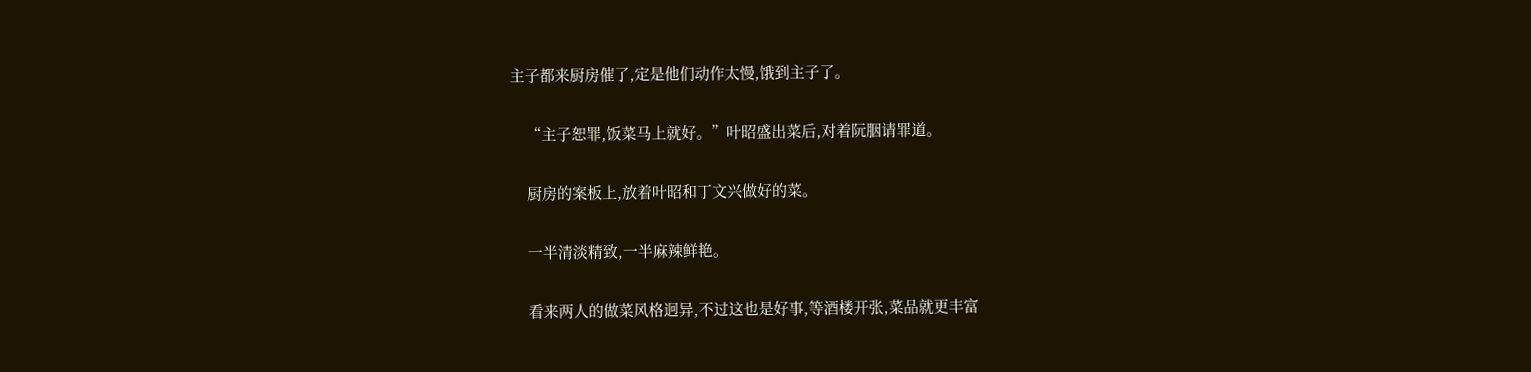主子都来厨房催了,定是他们动作太慢,饿到主子了。

    “主子恕罪,饭菜马上就好。”叶昭盛出菜后,对着阮胭请罪道。

    厨房的案板上,放着叶昭和丁文兴做好的菜。

    一半清淡精致,一半麻辣鲜艳。

    看来两人的做菜风格迥异,不过这也是好事,等酒楼开张,菜品就更丰富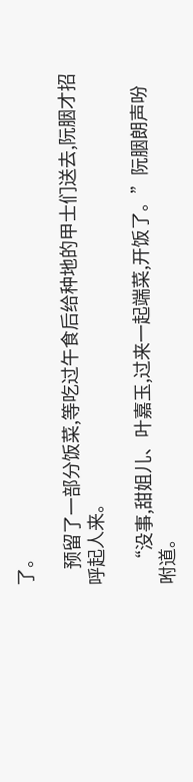了。

    预留了一部分饭菜,等吃过午食后给种地的甲士们送去,阮胭才招呼起人来。

    “没事,甜姐儿、叶嘉玉,过来一起端菜,开饭了。”阮胭朗声吩咐道。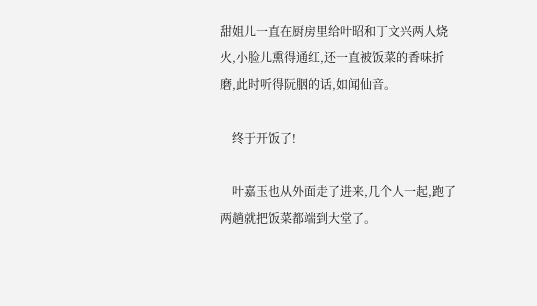甜姐儿一直在厨房里给叶昭和丁文兴两人烧火,小脸儿熏得通红,还一直被饭菜的香味折磨,此时听得阮胭的话,如闻仙音。

    终于开饭了!

    叶嘉玉也从外面走了进来,几个人一起,跑了两趟就把饭菜都端到大堂了。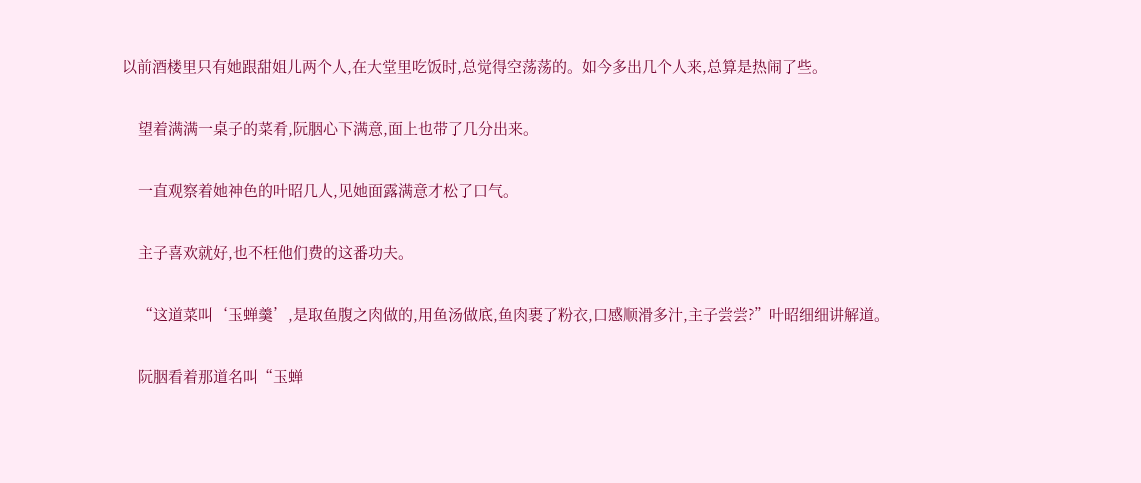以前酒楼里只有她跟甜姐儿两个人,在大堂里吃饭时,总觉得空荡荡的。如今多出几个人来,总算是热闹了些。

    望着满满一桌子的菜肴,阮胭心下满意,面上也带了几分出来。

    一直观察着她神色的叶昭几人,见她面露满意才松了口气。

    主子喜欢就好,也不枉他们费的这番功夫。

    “这道菜叫‘玉蝉羹’,是取鱼腹之肉做的,用鱼汤做底,鱼肉裹了粉衣,口感顺滑多汁,主子尝尝?”叶昭细细讲解道。

    阮胭看着那道名叫“玉蝉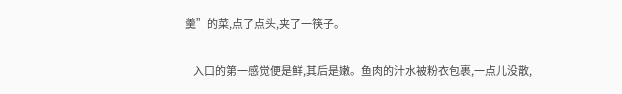羹”的菜,点了点头,夹了一筷子。

    入口的第一感觉便是鲜,其后是嫩。鱼肉的汁水被粉衣包裹,一点儿没散,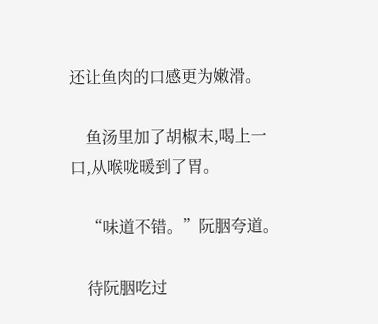还让鱼肉的口感更为嫩滑。

    鱼汤里加了胡椒末,喝上一口,从喉咙暖到了胃。

    “味道不错。”阮胭夸道。

    待阮胭吃过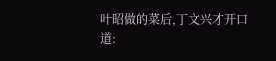叶昭做的菜后,丁文兴才开口道: